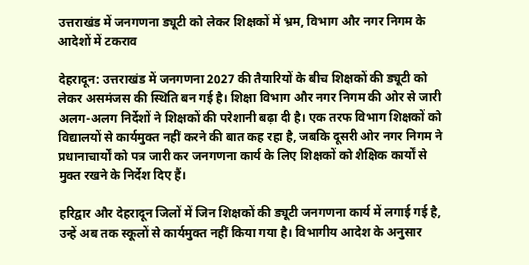उत्तराखंड में जनगणना ड्यूटी को लेकर शिक्षकों में भ्रम, विभाग और नगर निगम के आदेशों में टकराव

देहरादून: उत्तराखंड में जनगणना 2027 की तैयारियों के बीच शिक्षकों की ड्यूटी को लेकर असमंजस की स्थिति बन गई है। शिक्षा विभाग और नगर निगम की ओर से जारी अलग-अलग निर्देशों ने शिक्षकों की परेशानी बढ़ा दी है। एक तरफ विभाग शिक्षकों को विद्यालयों से कार्यमुक्त नहीं करने की बात कह रहा है, जबकि दूसरी ओर नगर निगम ने प्रधानाचार्यों को पत्र जारी कर जनगणना कार्य के लिए शिक्षकों को शैक्षिक कार्यों से मुक्त रखने के निर्देश दिए हैं।

हरिद्वार और देहरादून जिलों में जिन शिक्षकों की ड्यूटी जनगणना कार्य में लगाई गई है, उन्हें अब तक स्कूलों से कार्यमुक्त नहीं किया गया है। विभागीय आदेश के अनुसार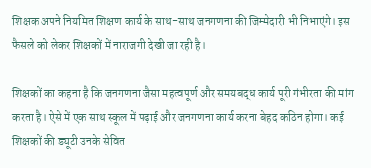शिक्षक अपने नियमित शिक्षण कार्य के साथ-साथ जनगणना की जिम्मेदारी भी निभाएंगे। इस फैसले को लेकर शिक्षकों में नाराजगी देखी जा रही है।

शिक्षकों का कहना है कि जनगणना जैसा महत्वपूर्ण और समयबद्ध कार्य पूरी गंभीरता की मांग करता है। ऐसे में एक साथ स्कूल में पढ़ाई और जनगणना कार्य करना बेहद कठिन होगा। कई शिक्षकों की ड्यूटी उनके सेवित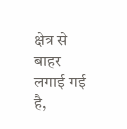क्षेत्र से बाहर लगाई गई है,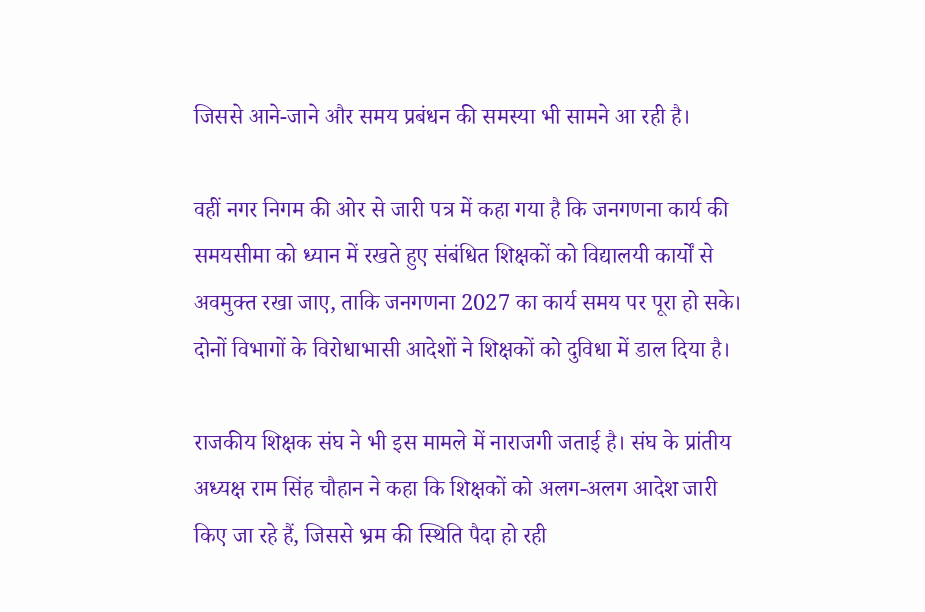जिससे आने-जाने और समय प्रबंधन की समस्या भी सामने आ रही है।

वहीं नगर निगम की ओर से जारी पत्र में कहा गया है कि जनगणना कार्य की समयसीमा को ध्यान में रखते हुए संबंधित शिक्षकों को विद्यालयी कार्यों से अवमुक्त रखा जाए, ताकि जनगणना 2027 का कार्य समय पर पूरा हो सके। दोनों विभागों के विरोधाभासी आदेशों ने शिक्षकों को दुविधा में डाल दिया है।

राजकीय शिक्षक संघ ने भी इस मामले में नाराजगी जताई है। संघ के प्रांतीय अध्यक्ष राम सिंह चौहान ने कहा कि शिक्षकों को अलग-अलग आदेश जारी किए जा रहे हैं, जिससे भ्रम की स्थिति पैदा हो रही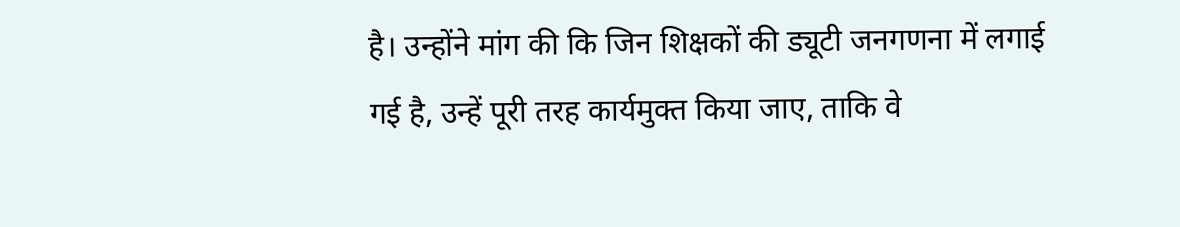है। उन्होंने मांग की कि जिन शिक्षकों की ड्यूटी जनगणना में लगाई गई है, उन्हें पूरी तरह कार्यमुक्त किया जाए, ताकि वे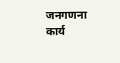जनगणना कार्य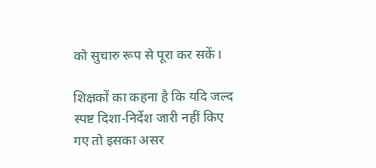को सुचारु रूप से पूरा कर सकें।

शिक्षकों का कहना है कि यदि जल्द स्पष्ट दिशा-निर्देश जारी नहीं किए गए तो इसका असर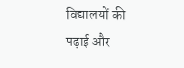विद्यालयों की पढ़ाई और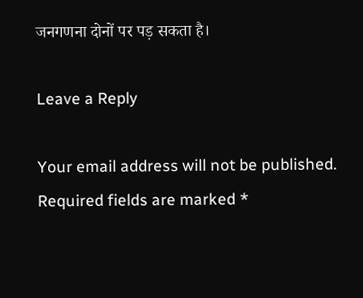जनगणना दोनों पर पड़ सकता है।

Leave a Reply

Your email address will not be published. Required fields are marked *